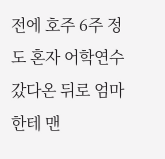전에 호주 6주 정도 혼자 어학연수 갔다온 뒤로 엄마한테 맨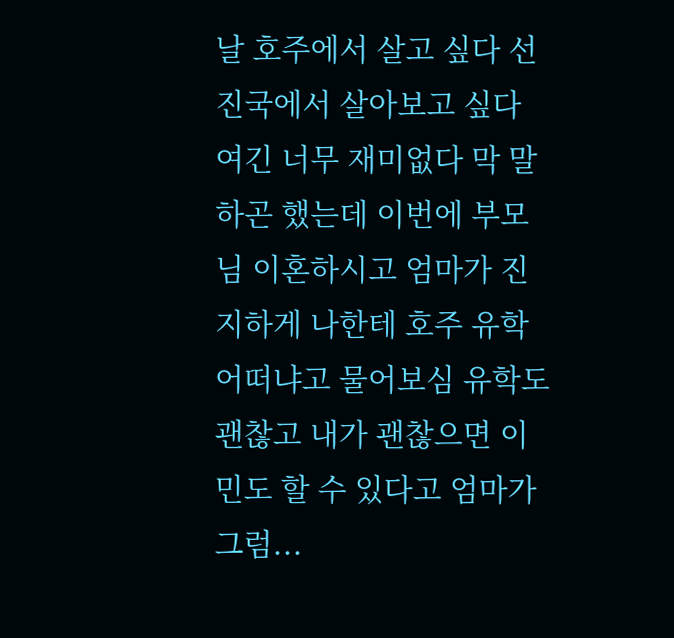날 호주에서 살고 싶다 선진국에서 살아보고 싶다 여긴 너무 재미없다 막 말하곤 했는데 이번에 부모님 이혼하시고 엄마가 진지하게 나한테 호주 유학 어떠냐고 물어보심 유학도 괜찮고 내가 괜찮으면 이민도 할 수 있다고 엄마가 그럼...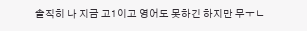솔직히 나 지금 고1이고 영어도 못하긴 하지만 무ㅜㄴ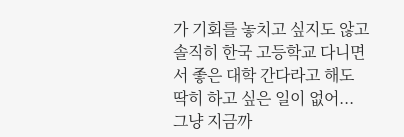가 기회를 놓치고 싶지도 않고 솔직히 한국 고등학교 다니면서 좋은 대학 간다라고 해도 딱히 하고 싶은 일이 없어... 그냥 지금까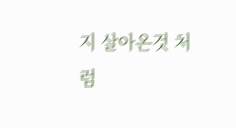지 살아온것 처럼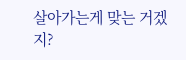살아가는게 맞는 거겠지?